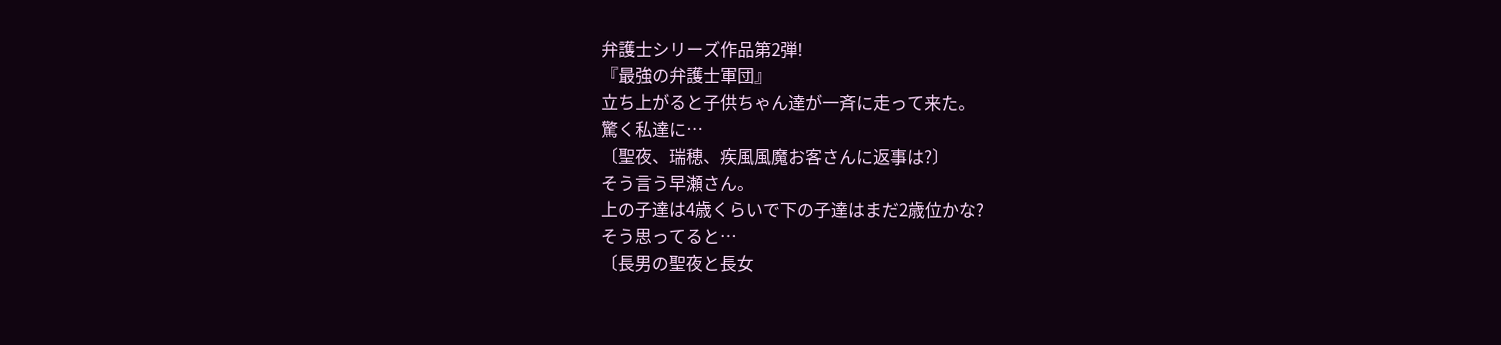弁護士シリーズ作品第2弾!
『最強の弁護士軍団』
立ち上がると子供ちゃん達が一斉に走って来た。
驚く私達に…
〔聖夜、瑞穂、疾風風魔お客さんに返事は?〕
そう言う早瀬さん。
上の子達は4歳くらいで下の子達はまだ2歳位かな?
そう思ってると…
〔長男の聖夜と長女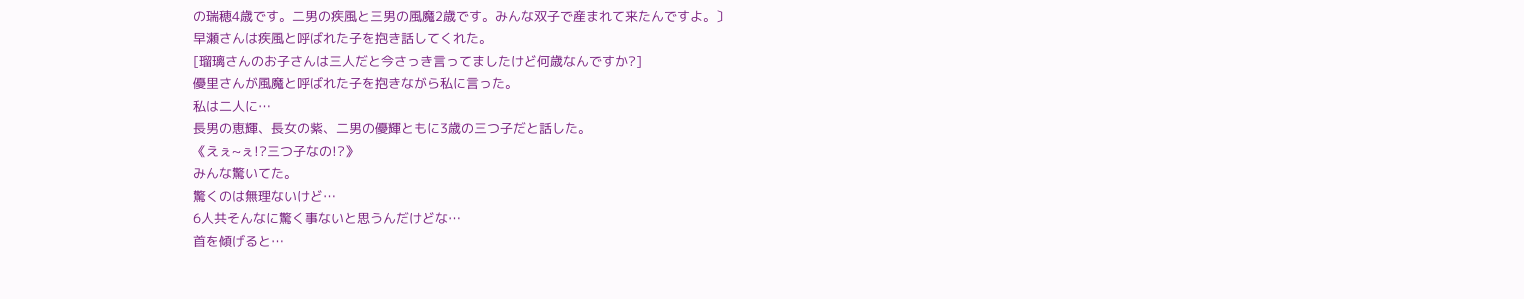の瑞穂4歳です。二男の疾風と三男の風魔2歳です。みんな双子で産まれて来たんですよ。〕
早瀬さんは疾風と呼ばれた子を抱き話してくれた。
[瑠璃さんのお子さんは三人だと今さっき言ってましたけど何歳なんですか?]
優里さんが風魔と呼ばれた子を抱きながら私に言った。
私は二人に…
長男の恵輝、長女の紫、二男の優輝ともに3歳の三つ子だと話した。
《えぇ~ぇ!?三つ子なの!?》
みんな驚いてた。
驚くのは無理ないけど…
6人共そんなに驚く事ないと思うんだけどな…
首を傾げると…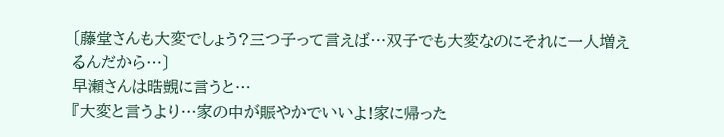〔藤堂さんも大変でしょう?三つ子って言えば…双子でも大変なのにそれに一人増えるんだから…〕
早瀬さんは晧覬に言うと…
『大変と言うより…家の中が賑やかでいいよ!家に帰った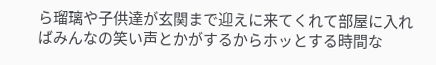ら瑠璃や子供達が玄関まで迎えに来てくれて部屋に入ればみんなの笑い声とかがするからホッとする時間な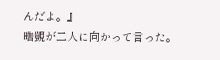んだよ。』
晧覬が二人に向かって言った。